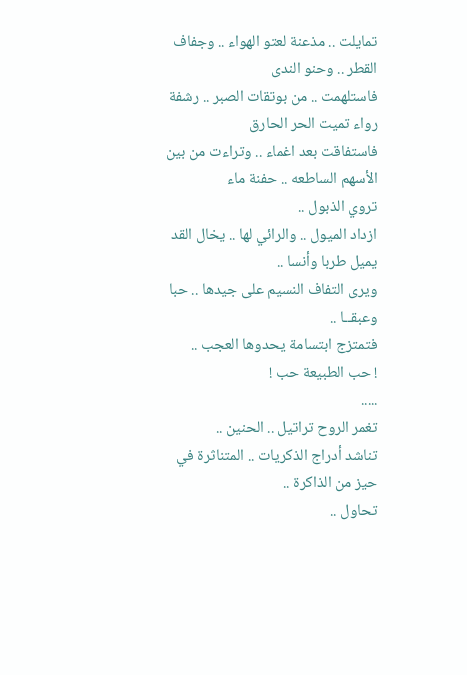تمايلت .. مذعنة لعتو الهواء .. وجفاف القطر .. وحنو الندى
فاستلهمت .. من بوتقات الصبر .. رشفة رواء تميت الحر الحارق
فاستفاقت بعد اغماء .. وتراءت من بين الأسهم الساطعه .. حفنة ماء
تروي الذبول ..
ازداد الميول .. والرائي لها .. يخال القد يميل طربا وأنسا ..
ويرى التفاف النسيم على جيدها .. حبا وعبقــا ..
فتمتزج ابتسامة يحدوها العجب ..
! حب الطبيعة حب !
.....
تغمر الروح تراتيل .. الحنين ..
تناشد أدراج الذكريات .. المتناثرة في حيز من الذاكرة ..
تحاول ..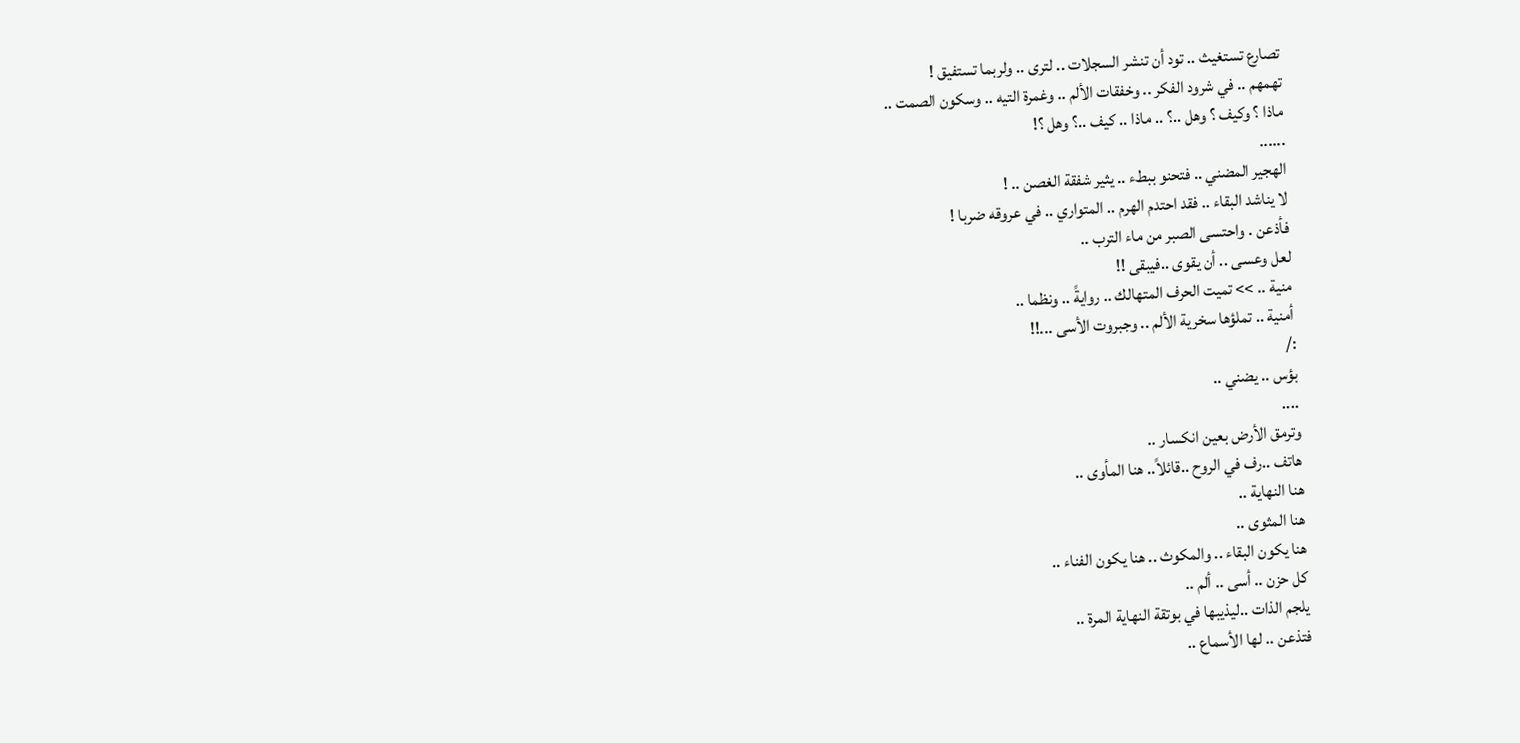تصارع تستغيث .. تود أن تنشر السجلات .. لترى .. ولربما تستفيق !
تهمهم .. في شرود الفكر .. وخفقات الألم .. وغمرة التيه .. وسكون الصمت ..
ماذا ؟ وكيف ؟ وهل ..؟ .. ماذا .. كيف ..؟ وهل ؟!
......
الهجير المضني .. فتحنو ببطء .. يثير شفقة الغصن .. !
لا يناشد البقاء .. فقد احتدم الهرم .. المتواري .. في عروقه ضربا !
فأذعن . واحتسى الصبر من ماء الترب ..
لعل وعسى .. أن يقوى ..فيبقى !!
منية .. >> تميت الحرف المتهالك .. روايةً .. ونظما ..
أمنية .. تملؤها سخرية الألم .. وجبروت الأسى ...!!
:/
بؤس .. يضني ..
....
وترمق الأرض بعين انكسار ..
هاتف ..رف في الروح ..قائلاً.. هنا المأوى ..
هنا النهاية ..
هنا المثوى ..
هنا يكون البقاء .. والمكوث .. هنا يكون الفناء ..
كل حزن .. أسى .. ألم ..
يلجم الذات ..ليذيبها في بوتقة النهاية المرة ..
فتذعن .. لها الأسماع ..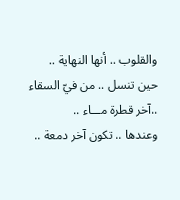والقلوب .. أنها النهاية ..
حين تنسل .. من فيّ السقاء ..آخر قطرة مـــاء ..
وعندها .. تكون آخر دمعة ..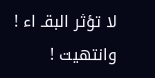لا تؤثر البقـ اء !
وانتهيت !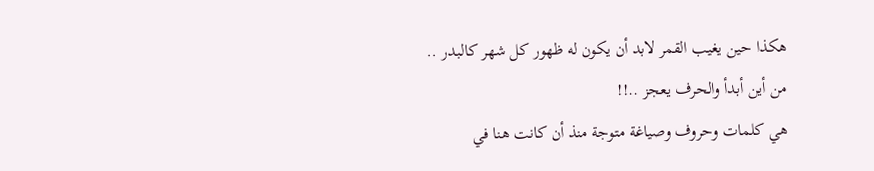هكذا حين يغيب القمر لابد أن يكون له ظهور كل شهر كالبدر ..
من أين أبدأ والحرف يعجز ..!!
هي كلمات وحروف وصياغة متوجة منذ أن كانت هنا في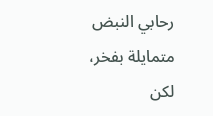رحابي النبض متمايلة بفخر،
لكن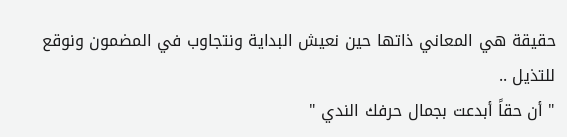حقيقة هي المعاني ذاتها حين نعيش البداية ونتجاوب في المضمون ونوقع للتذيل ..
" أن حقاً أبدعت بجمال حرفك الندي "